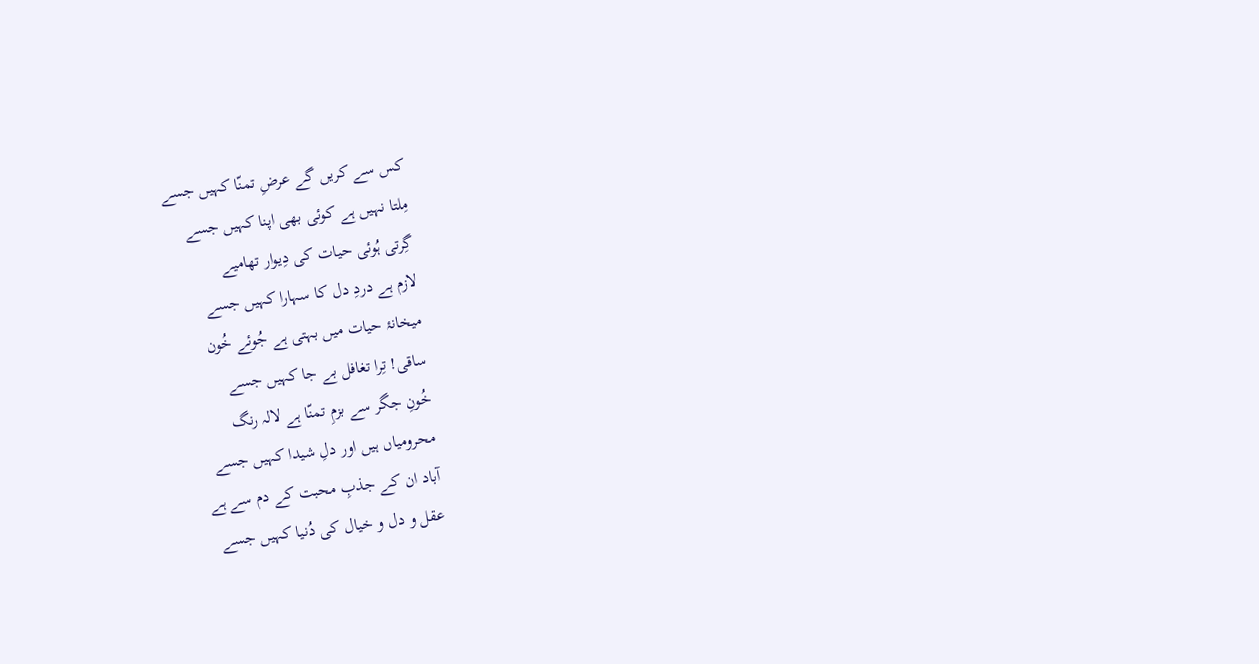کس سے کریں گے عرضِ تمنّا کہیں جسے
مِلتا نہیں ہے کوئی بھی اپنا کہیں جسے
گِرتی ہُوئی حیات کی دِیوار تھامیے
لازم ہے دردِ دل کا سہارا کہیں جسے
میخانۂ حیات میں بہتی ہے جُوئے خُون
ساقی! تِرا تغافل بے جا کہیں جسے
خُونِ جگر سے بزمِ تمنّا ہے لالہ رنگ
محرومیاں ہیں اور دلِ شیدا کہیں جسے
آباد ان کے جذبِ محبت کے دم سے ہے
عقل و دل و خیال کی دُنیا کہیں جسے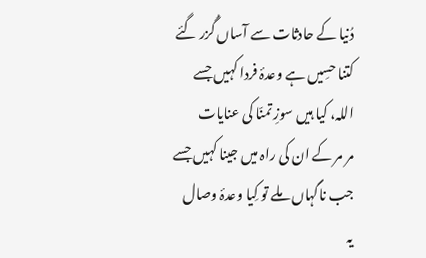دُنیا کے حادثات سے آساں گُزر گئے
کتنا حسِیں ہے وعدۂ فردا کہیں جسے
اللہ، کیا ہیں سوزِ تمنّا کی عنایات
مر مر کے ان کی راہ میں جینا کہیں جسے
جب ناگہاں ملے تو کِیا وعدۂ وصال
یہ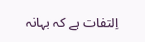اِلتفات ہے کہ بہانہ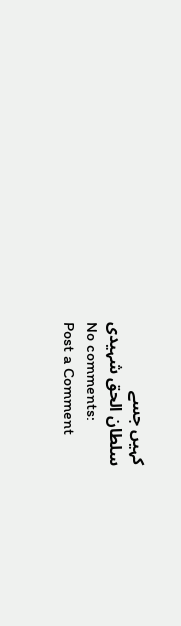کہیں جسے
سلطان الحق شہیدی
No comments:
Post a Comment